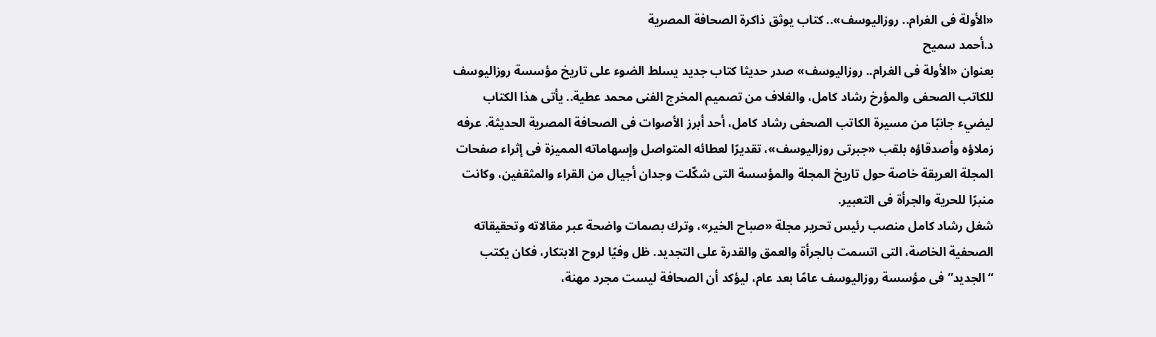«الأولة فى الغرام.. روزاليوسف».. كتاب يوثق ذاكرة الصحافة المصرية
د.أحمد سميح
بعنوان «الأولة فى الغرام.. روزاليوسف» صدر حديثا كتاب جديد يسلط الضوء على تاريخ مؤسسة روزاليوسف للكاتب الصحفى والمؤرخ رشاد كامل، والغلاف من تصميم المخرج الفنى محمد عطية.. يأتى هذا الكتاب ليضيء جانبًا من مسيرة الكاتب الصحفى رشاد كامل، أحد أبرز الأصوات فى الصحافة المصرية الحديثة. عرفه زملاؤه وأصدقاؤه بلقب «جبرتى روزاليوسف»، تقديرًا لعطائه المتواصل وإسهاماته المميزة فى إثراء صفحات المجلة العريقة خاصة حول تاريخ المجلة والمؤسسة التى شكّلت وجدان أجيال من القراء والمثقفين، وكانت منبرًا للحرية والجرأة فى التعبير.
شغل رشاد كامل منصب رئيس تحرير مجلة «صباح الخير»، وترك بصمات واضحة عبر مقالاته وتحقيقاته الصحفية الخاصة، التى اتسمت بالجرأة والعمق والقدرة على التجديد. ظل وفيًا لروح الابتكار، فكان يكتب “الجديد” فى مؤسسة روزاليوسف عامًا بعد عام، ليؤكد أن الصحافة ليست مجرد مهنة،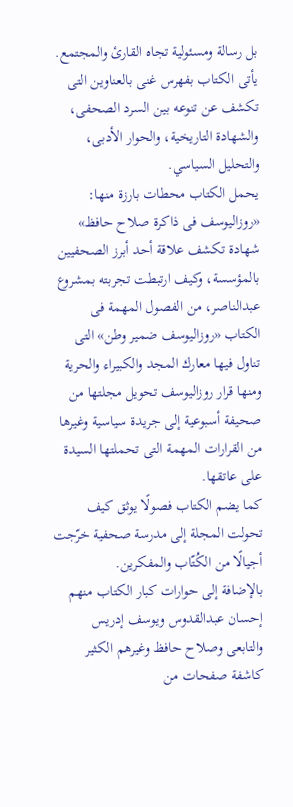بل رسالة ومسئولية تجاه القارئ والمجتمع.
يأتى الكتاب بفهرس غنى بالعناوين التى تكشف عن تنوعه بين السرد الصحفى، والشهادة التاريخية، والحوار الأدبى، والتحليل السياسي.
يحمل الكتاب محطات بارزة منها: «روزاليوسف فى ذاكرة صلاح حافظ» شهادة تكشف علاقة أحد أبرز الصحفيين بالمؤسسة، وكيف ارتبطت تجربته بمشروع عبدالناصر، من الفصول المهمة فى الكتاب «روزاليوسف ضمير وطن» التى تناول فيها معارك المجد والكبيراء والحرية ومنها قرار روزاليوسف تحويل مجلتها من صحيفة أسبوعية إلى جريدة سياسية وغيرها من القرارات المهمة التى تحملتها السيدة على عاتقها.
كما يضم الكتاب فصولًا يوثق كيف تحولت المجلة إلى مدرسة صحفية خرّجت أجيالًا من الكُتّاب والمفكرين.
بالإضافة إلى حوارات كبار الكتاب منهم إحسان عبدالقدوس ويوسف إدريس والتابعى وصلاح حافظ وغيرهم الكثير كاشفة صفحات من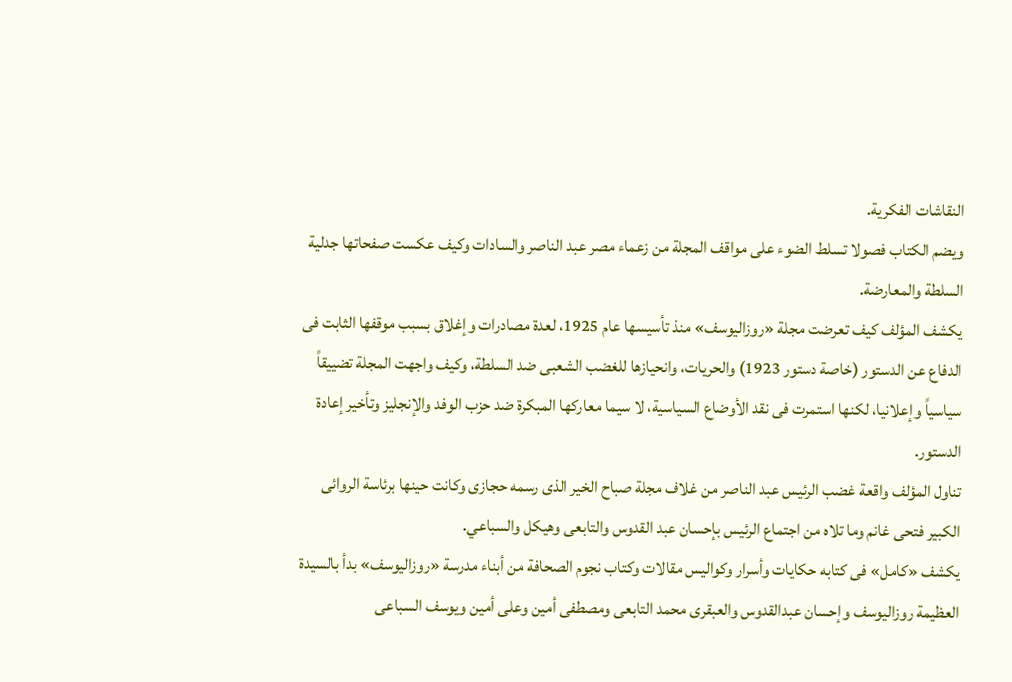النقاشات الفكرية.
ويضم الكتاب فصولا تسلط الضوء على مواقف المجلة من زعماء مصر عبد الناصر والسادات وكيف عكست صفحاتها جدلية السلطة والمعارضة.
يكشف المؤلف كيف تعرضت مجلة «روزاليوسف» منذ تأسيسها عام 1925، لعدة مصادرات وإغلاق بسبب موقفها الثابت فى الدفاع عن الدستور (خاصة دستور 1923) والحريات، وانحيازها للغضب الشعبى ضد السلطة، وكيف واجهت المجلة تضييقاً سياسياً وإعلانيا، لكنها استمرت فى نقد الأوضاع السياسية، لا سيما معاركها المبكرة ضد حزب الوفد والإنجليز وتأخير إعادة الدستور.
تناول المؤلف واقعة غضب الرئيس عبد الناصر من غلاف مجلة صباح الخير الذى رسمه حجازى وكانت حينها برئاسة الروائى الكبير فتحى غانم وما تلاه من اجتماع الرئيس بإحسان عبد القدوس والتابعى وهيكل والسباعي.
يكشف «كامل» فى كتابه حكايات وأسرار وكواليس مقالات وكتاب نجوم الصحافة من أبناء مدرسة «روزاليوسف» بدأ بالسيدة العظيمة روزاليوسف وإحسان عبدالقدوس والعبقرى محمد التابعى ومصطفى أمين وعلى أمين ويوسف السباعى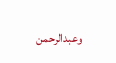وعبدالرحمن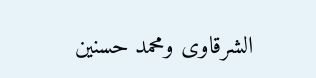الشرقاوى ومحمد حسنين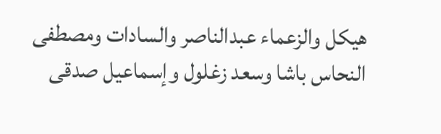هيكل والزعماء عبدالناصر والسادات ومصطفى النحاس باشا وسعد زغلول وإسماعيل صدقى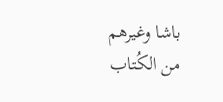باشا وغيرهم من الكُتاب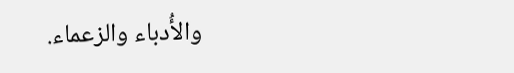والأُدباء والزعماء.